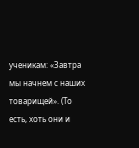ученикам: «Завтра мы начнем с наших товарищей». (То есть, хоть они и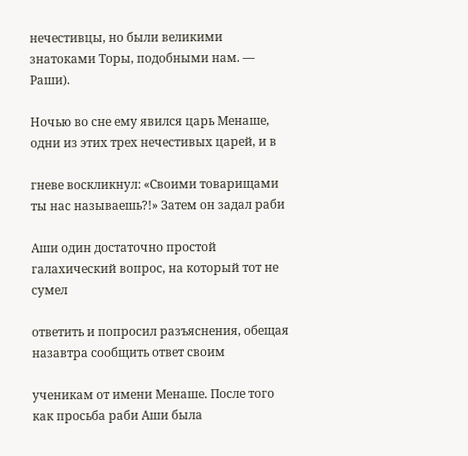нечестивцы, но были великими знатоками Торы, подобными нам. — Раши).

Ночью во сне ему явился царь Менаше, одни из этих трех нечестивых царей, и в

гневе воскликнул: «Своими товарищами ты нас называешь?!» Затем он задал раби

Аши один достаточно простой галахический вопрос, на который тот не сумел

ответить и попросил разъяснения, обещая назавтра сообщить ответ своим

ученикам от имени Менаше. После того как просьба раби Аши была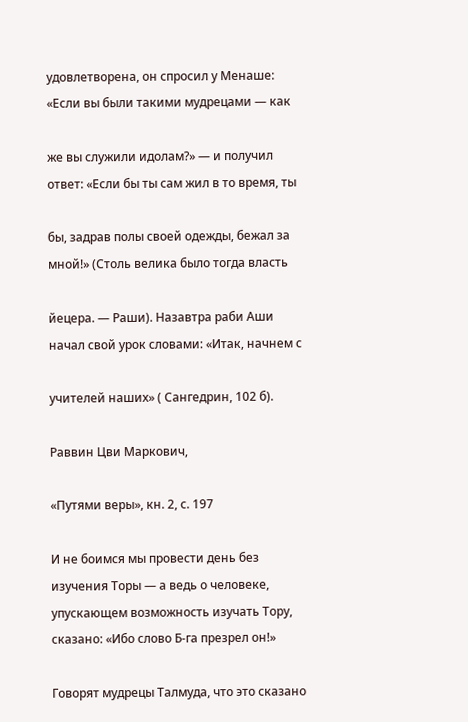удовлетворена, он спросил у Менаше: «Если вы были такими мудрецами — как

же вы служили идолам?» — и получил ответ: «Если бы ты сам жил в то время, ты

бы, задрав полы своей одежды, бежал за мной!» (Столь велика было тогда власть

йецера. — Раши). Назавтра раби Аши начал свой урок словами: «Итак, начнем с

учителей наших» ( Сангедрин, 102 б).

Раввин Цви Маркович,

«Путями веры», кн. 2, с. 197

И не боимся мы провести день без изучения Торы — а ведь о человеке, упускающем возможность изучать Тору, сказано: «Ибо слово Б-га презрел он!»

Говорят мудрецы Талмуда, что это сказано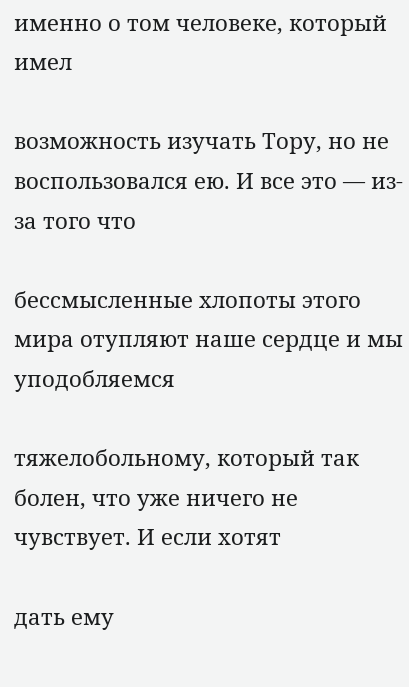именно о том человеке, который имел

возможность изучать Тору, но не воспользовался ею. И все это — из-за того что

бессмысленные хлопоты этого мира отупляют наше сердце и мы уподобляемся

тяжелобольному, который так болен, что уже ничего не чувствует. И если хотят

дать ему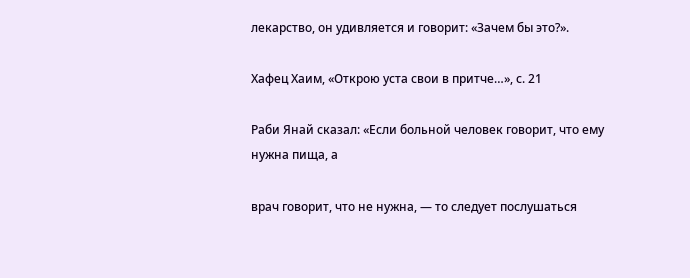лекарство, он удивляется и говорит: «Зачем бы это?».

Хафец Хаим, «Открою уста свои в притче…», с. 21

Раби Янай сказал: «Если больной человек говорит, что ему нужна пища, а

врач говорит, что не нужна, — то следует послушаться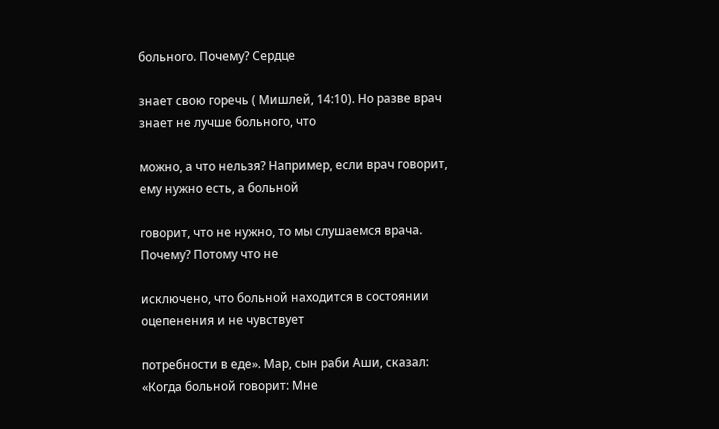больного. Почему? Сердце

знает свою горечь ( Мишлей, 14:10). Но разве врач знает не лучше больного, что

можно, а что нельзя? Например, если врач говорит, ему нужно есть, а больной

говорит, что не нужно, то мы слушаемся врача. Почему? Потому что не

исключено, что больной находится в состоянии оцепенения и не чувствует

потребности в еде». Мар, сын раби Аши, сказал: «Когда больной говорит: Мне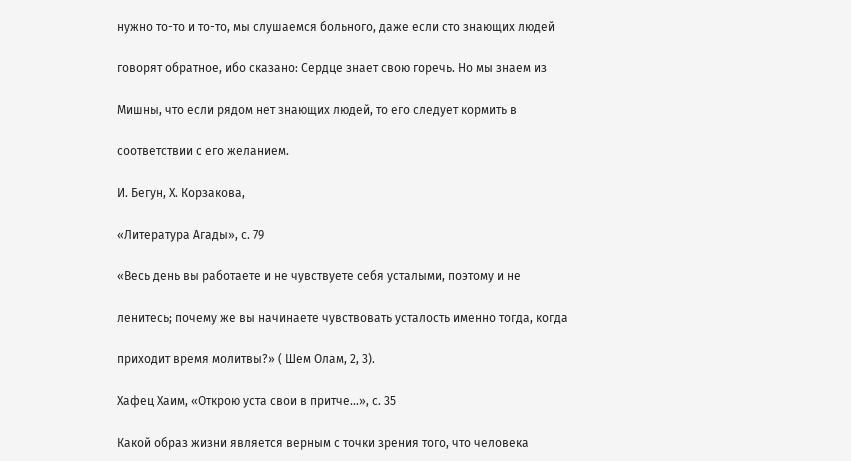нужно то-то и то-то, мы слушаемся больного, даже если сто знающих людей

говорят обратное, ибо сказано: Сердце знает свою горечь. Но мы знаем из

Мишны, что если рядом нет знающих людей, то его следует кормить в

соответствии с его желанием.

И. Бегун, Х. Корзакова,

«Литература Агады», с. 79

«Весь день вы работаете и не чувствуете себя усталыми, поэтому и не

ленитесь; почему же вы начинаете чувствовать усталость именно тогда, когда

приходит время молитвы?» ( Шем Олам, 2, 3).

Хафец Хаим, «Открою уста свои в притче…», с. 35

Какой образ жизни является верным с точки зрения того, что человека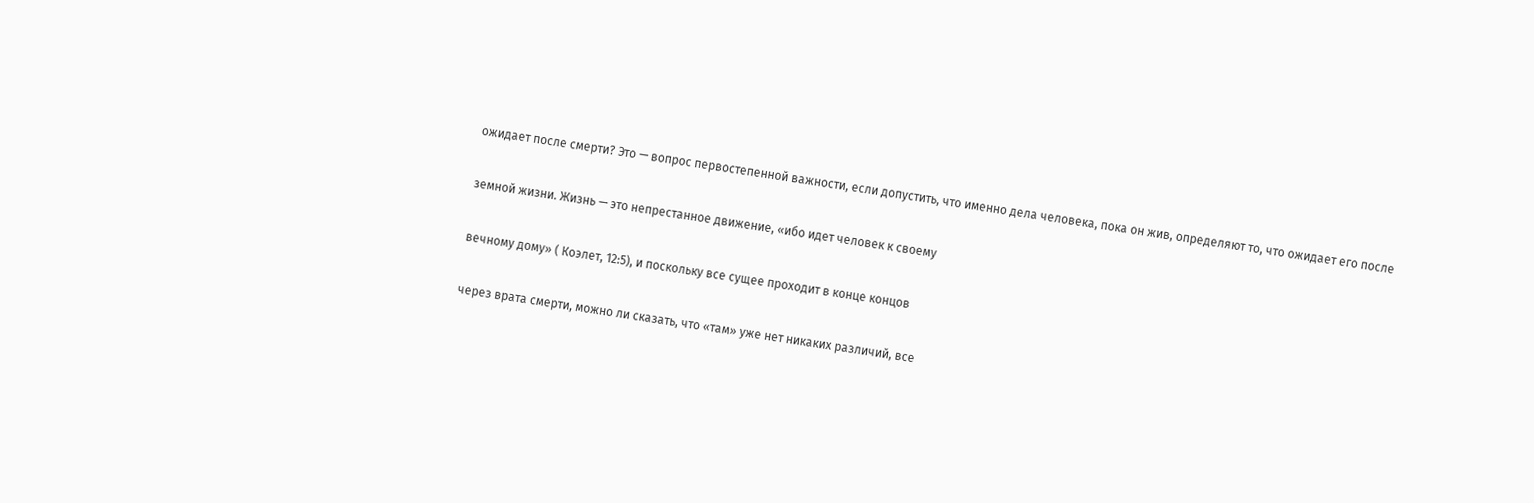ожидает после смерти? Это — вопрос первостепенной важности, если допустить, что именно дела человека, пока он жив, определяют то, что ожидает его после

земной жизни. Жизнь — это непрестанное движение, «ибо идет человек к своему

вечному дому» ( Коэлет, 12:5), и поскольку все сущее проходит в конце концов

через врата смерти, можно ли сказать, что «там» уже нет никаких различий, все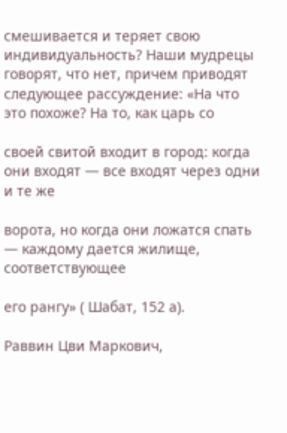смешивается и теряет свою индивидуальность? Наши мудрецы говорят, что нет, причем приводят следующее рассуждение: «На что это похоже? На то, как царь со

своей свитой входит в город: когда они входят — все входят через одни и те же

ворота, но когда они ложатся спать — каждому дается жилище, соответствующее

его рангу» ( Шабат, 152 а).

Раввин Цви Маркович,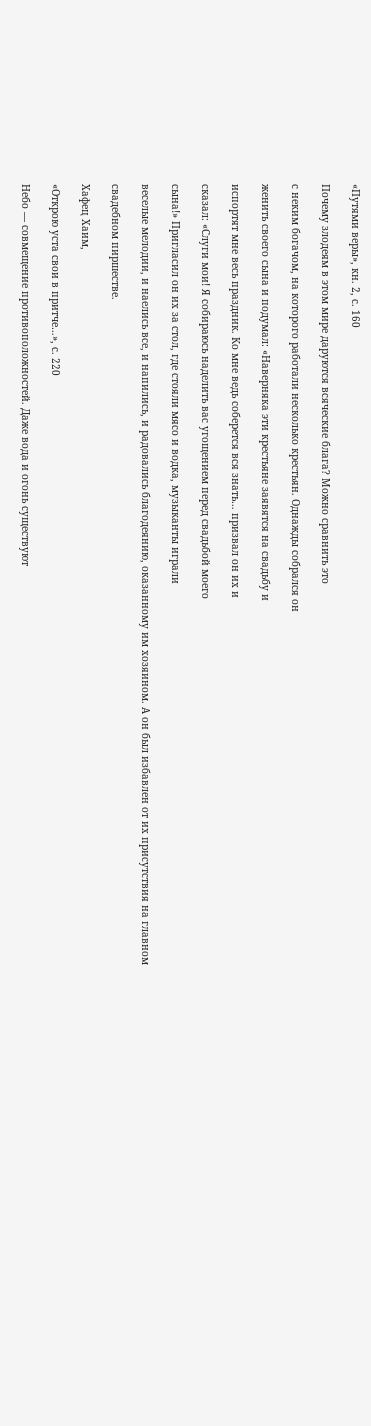«Путями веры», кн. 2, с. 160

Почему злодеям в этом мире даруются всяческие блага? Можно сравнить это

с неким богачом, на которого работали несколько крестьян. Однажды собрался он

женить своего сына и подумал: «Наверняка эти крестьяне заявятся на свадьбу и

испортят мне весь праздник. Ко мне ведь соберется вся знать… призвал он их и

сказал: «Слуги мои! Я собираюсь наделить вас угощением перед свадьбой моего

сына!» Пригласил он их за стол, где стояли мясо и водка, музыканты играли

веселые мелодии, и наелись все, и напились, и радовались благодеянию, оказанному им хозяином. А он был избавлен от их присутствия на главном

свадебном пиршестве.

Хафец Хаим,

«Открою уста свои в притче…», с. 220

Небо — совмещение противоположностей. Даже вода и огонь существуют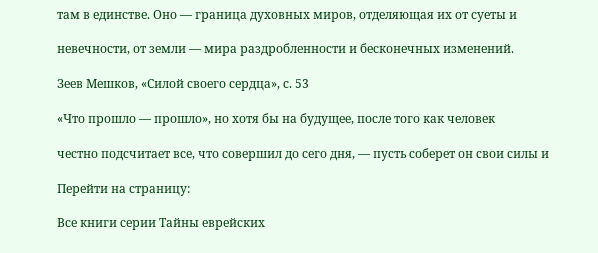там в единстве. Оно — граница духовных миров, отделяющая их от суеты и

невечности, от земли — мира раздробленности и бесконечных изменений.

Зеев Мешков, «Силой своего сердца», с. 53

«Что прошло — прошло», но хотя бы на будущее, после того как человек

честно подсчитает все, что совершил до сего дня, — пусть соберет он свои силы и

Перейти на страницу:

Все книги серии Тайны еврейских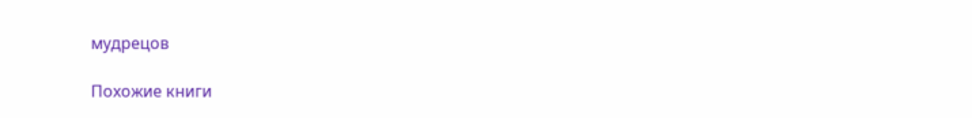мудрецов

Похожие книги